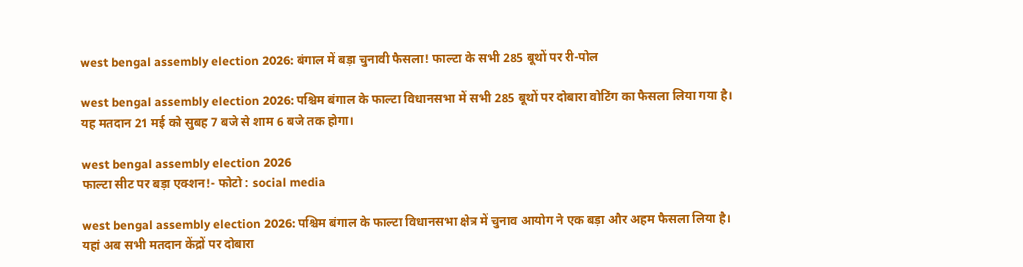west bengal assembly election 2026: बंगाल में बड़ा चुनावी फैसला! फाल्टा के सभी 285 बूथों पर री-पोल

west bengal assembly election 2026: पश्चिम बंगाल के फाल्टा विधानसभा में सभी 285 बूथों पर दोबारा वोटिंग का फैसला लिया गया है। यह मतदान 21 मई को सुबह 7 बजे से शाम 6 बजे तक होगा।

west bengal assembly election 2026
फाल्टा सीट पर बड़ा एक्शन!- फोटो : social media

west bengal assembly election 2026: पश्चिम बंगाल के फाल्टा विधानसभा क्षेत्र में चुनाव आयोग ने एक बड़ा और अहम फैसला लिया है। यहां अब सभी मतदान केंद्रों पर दोबारा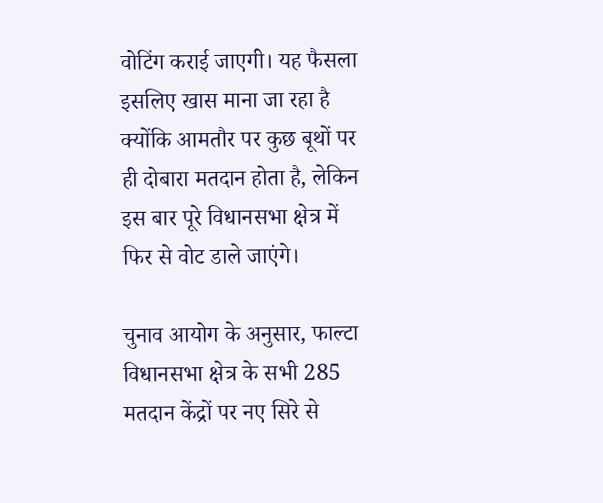वोटिंग कराई जाएगी। यह फैसला इसलिए खास माना जा रहा है क्योंकि आमतौर पर कुछ बूथों पर ही दोबारा मतदान होता है, लेकिन इस बार पूरे विधानसभा क्षेत्र में फिर से वोट डाले जाएंगे।

चुनाव आयोग के अनुसार, फाल्टा विधानसभा क्षेत्र के सभी 285 मतदान केंद्रों पर नए सिरे से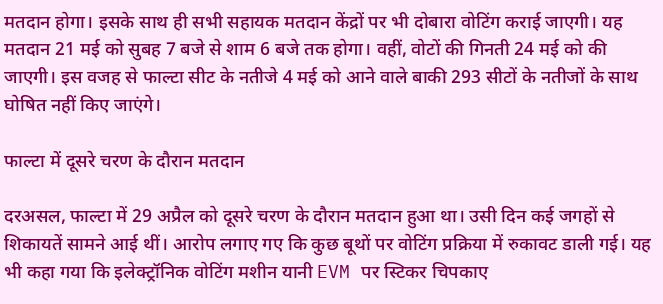मतदान होगा। इसके साथ ही सभी सहायक मतदान केंद्रों पर भी दोबारा वोटिंग कराई जाएगी। यह मतदान 21 मई को सुबह 7 बजे से शाम 6 बजे तक होगा। वहीं, वोटों की गिनती 24 मई को की जाएगी। इस वजह से फाल्टा सीट के नतीजे 4 मई को आने वाले बाकी 293 सीटों के नतीजों के साथ घोषित नहीं किए जाएंगे।

फाल्टा में दूसरे चरण के दौरान मतदान

दरअसल, फाल्टा में 29 अप्रैल को दूसरे चरण के दौरान मतदान हुआ था। उसी दिन कई जगहों से शिकायतें सामने आई थीं। आरोप लगाए गए कि कुछ बूथों पर वोटिंग प्रक्रिया में रुकावट डाली गई। यह भी कहा गया कि इलेक्ट्रॉनिक वोटिंग मशीन यानी EVM पर स्टिकर चिपकाए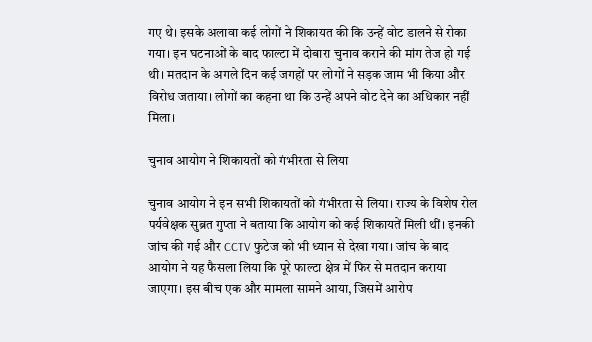गए थे। इसके अलावा कई लोगों ने शिकायत की कि उन्हें वोट डालने से रोका गया। इन घटनाओं के बाद फाल्टा में दोबारा चुनाव कराने की मांग तेज हो गई थी। मतदान के अगले दिन कई जगहों पर लोगों ने सड़क जाम भी किया और विरोध जताया। लोगों का कहना था कि उन्हें अपने वोट देने का अधिकार नहीं मिला।

चुनाव आयोग ने शिकायतों को गंभीरता से लिया

चुनाव आयोग ने इन सभी शिकायतों को गंभीरता से लिया। राज्य के विशेष रोल पर्यवेक्षक सुब्रत गुप्ता ने बताया कि आयोग को कई शिकायतें मिली थीं। इनकी जांच की गई और CCTV फुटेज को भी ध्यान से देखा गया। जांच के बाद आयोग ने यह फैसला लिया कि पूरे फाल्टा क्षेत्र में फिर से मतदान कराया जाएगा। इस बीच एक और मामला सामने आया, जिसमें आरोप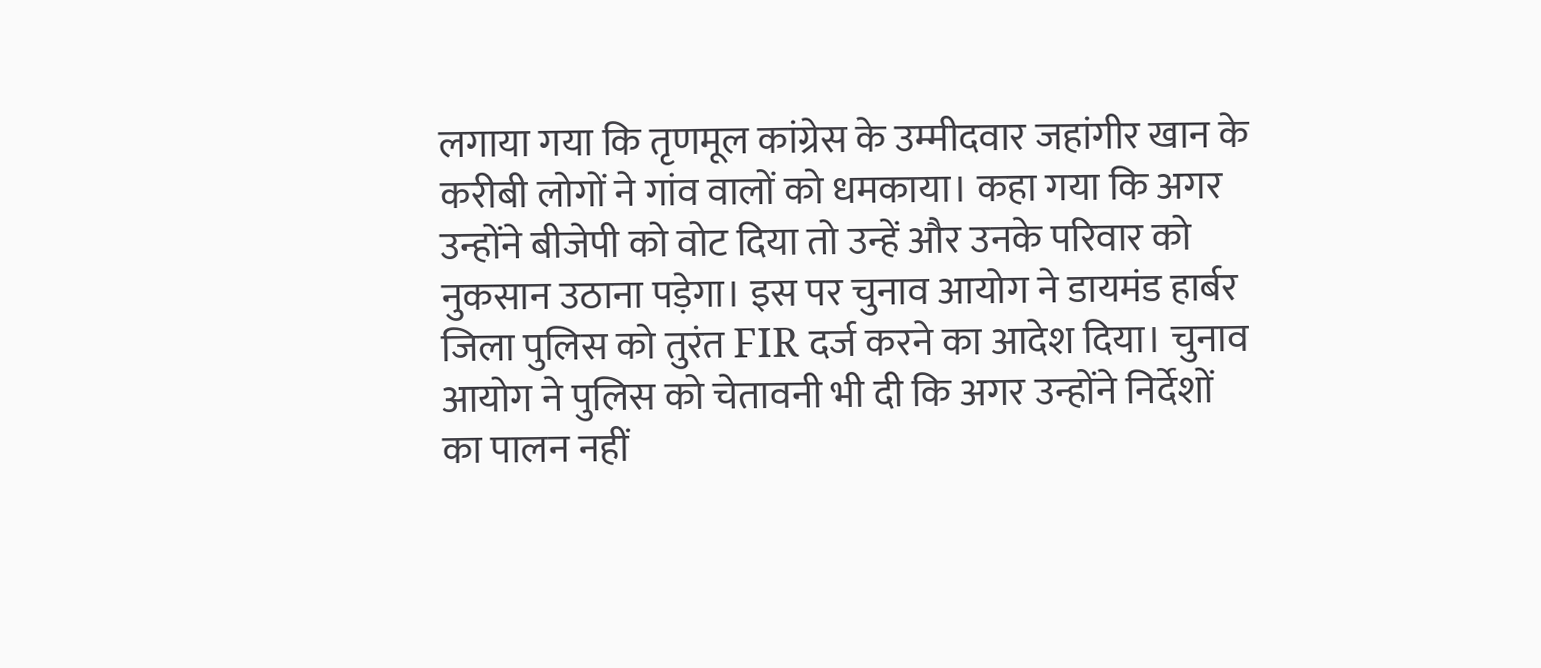लगाया गया कि तृणमूल कांग्रेस के उम्मीदवार जहांगीर खान के करीबी लोगों ने गांव वालों को धमकाया। कहा गया कि अगर उन्होंने बीजेपी को वोट दिया तो उन्हें और उनके परिवार को नुकसान उठाना पड़ेगा। इस पर चुनाव आयोग ने डायमंड हार्बर जिला पुलिस को तुरंत FIR दर्ज करने का आदेश दिया। चुनाव आयोग ने पुलिस को चेतावनी भी दी कि अगर उन्होंने निर्देशों का पालन नहीं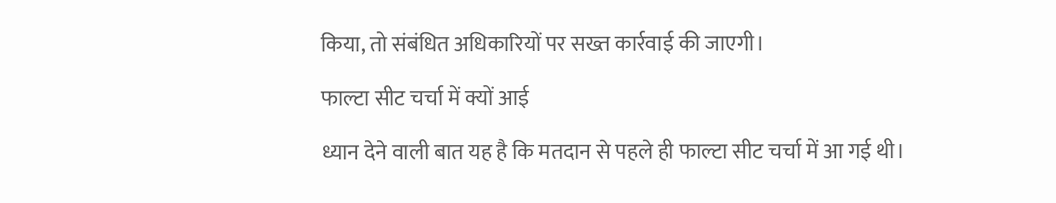किया, तो संबंधित अधिकारियों पर सख्त कार्रवाई की जाएगी।

फाल्टा सीट चर्चा में क्यों आई

ध्यान देने वाली बात यह है कि मतदान से पहले ही फाल्टा सीट चर्चा में आ गई थी।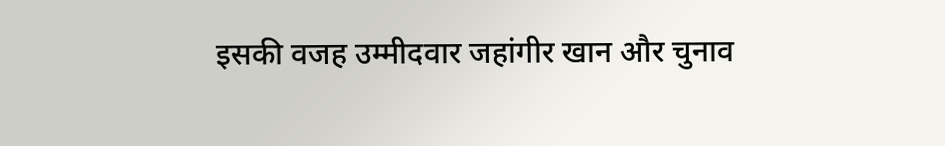इसकी वजह उम्मीदवार जहांगीर खान और चुनाव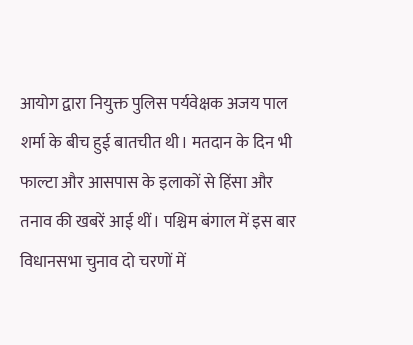आयोग द्वारा नियुक्त पुलिस पर्यवेक्षक अजय पाल शर्मा के बीच हुई बातचीत थी। मतदान के दिन भी फाल्टा और आसपास के इलाकों से हिंसा और तनाव की खबरें आई थीं। पश्चिम बंगाल में इस बार विधानसभा चुनाव दो चरणों में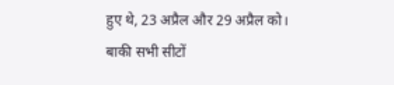हुए थे, 23 अप्रैल और 29 अप्रैल को। बाकी सभी सीटों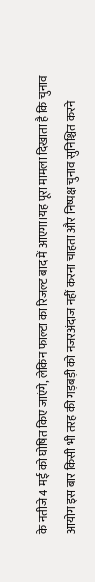के नतीजे 4 मई को घोषित किए जाएंगे, लेकिन फाल्टा का रिजल्ट बाद में आएगा।यह पूरा मामला दिखाता है कि चुनाव आयोग इस बार किसी भी तरह की गड़बड़ी को नजरअंदाज नहीं करना चाहता और निष्पक्ष चुनाव सुनिश्चित करने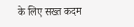के लिए सख्त कदम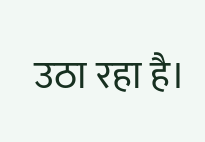उठा रहा है।